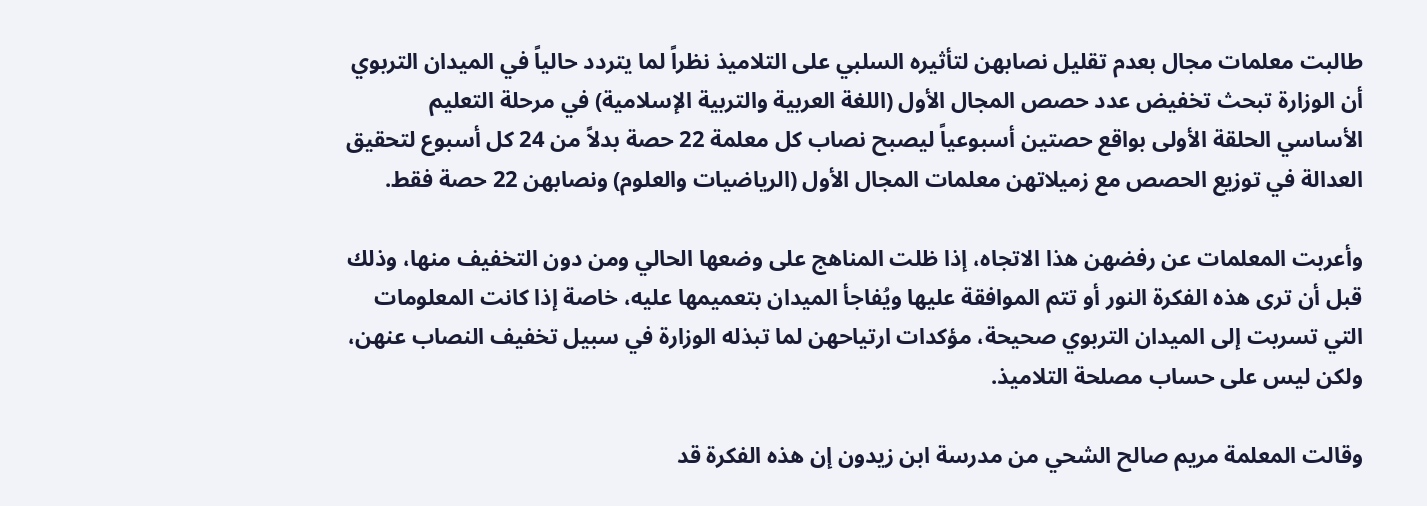طالبت معلمات مجال بعدم تقليل نصابهن لتأثيره السلبي على التلاميذ نظراً لما يتردد حالياً في الميدان التربوي أن الوزارة تبحث تخفيض عدد حصص المجال الأول (اللغة العربية والتربية الإسلامية) في مرحلة التعليم الأساسي الحلقة الأولى بواقع حصتين أسبوعياً ليصبح نصاب كل معلمة 22 حصة بدلاً من 24 كل أسبوع لتحقيق العدالة في توزيع الحصص مع زميلاتهن معلمات المجال الأول (الرياضيات والعلوم) ونصابهن 22 حصة فقط.

وأعربت المعلمات عن رفضهن هذا الاتجاه، إذا ظلت المناهج على وضعها الحالي ومن دون التخفيف منها، وذلك قبل أن ترى هذه الفكرة النور أو تتم الموافقة عليها ويُفاجأ الميدان بتعميمها عليه، خاصة إذا كانت المعلومات التي تسربت إلى الميدان التربوي صحيحة، مؤكدات ارتياحهن لما تبذله الوزارة في سبيل تخفيف النصاب عنهن، ولكن ليس على حساب مصلحة التلاميذ.

وقالت المعلمة مريم صالح الشحي من مدرسة ابن زيدون إن هذه الفكرة قد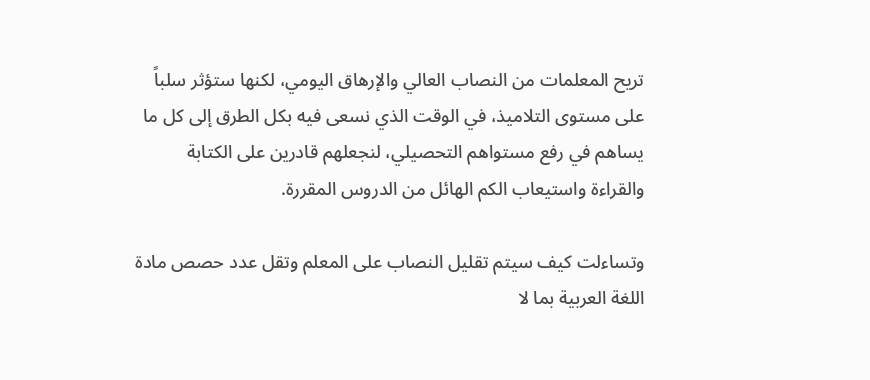تريح المعلمات من النصاب العالي والإرهاق اليومي، لكنها ستؤثر سلباً على مستوى التلاميذ، في الوقت الذي نسعى فيه بكل الطرق إلى كل ما يساهم في رفع مستواهم التحصيلي، لنجعلهم قادرين على الكتابة والقراءة واستيعاب الكم الهائل من الدروس المقررة.

وتساءلت كيف سيتم تقليل النصاب على المعلم وتقل عدد حصص مادة اللغة العربية بما لا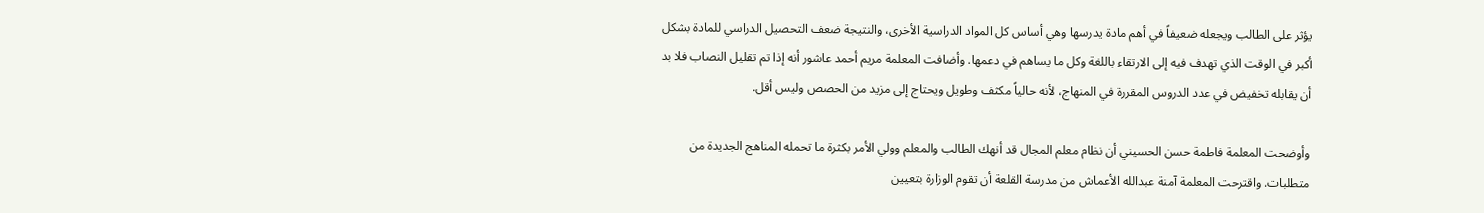يؤثر على الطالب ويجعله ضعيفاً في أهم مادة يدرسها وهي أساس كل المواد الدراسية الأخرى، والنتيجة ضعف التحصيل الدراسي للمادة بشكل أكبر في الوقت الذي تهدف فيه إلى الارتقاء باللغة وكل ما يساهم في دعمها. وأضافت المعلمة مريم أحمد عاشور أنه إذا تم تقليل النصاب فلا بد أن يقابله تخفيض في عدد الدروس المقررة في المنهاج، لأنه حالياً مكثف وطويل ويحتاج إلى مزيد من الحصص وليس أقل.

وأوضحت المعلمة فاطمة حسن الحسيني أن نظام معلم المجال قد أنهك الطالب والمعلم وولي الأمر بكثرة ما تحمله المناهج الجديدة من متطلبات. واقترحت المعلمة آمنة عبدالله الأعماش من مدرسة القلعة أن تقوم الوزارة بتعيين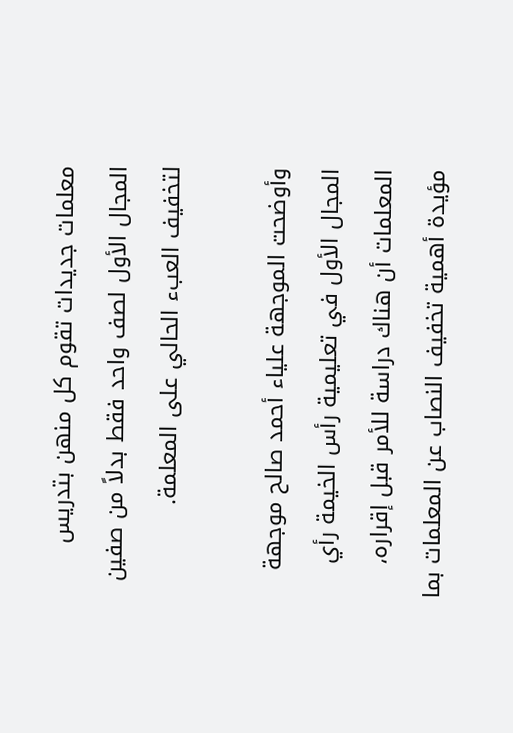معلمات جديدات تقوم كل منهن بتدريس المجال الأول لصف واحد فقط بدلاً من صفين لتخفيف العبء الحالي على المعلمة.

وأوضحت الموجهة علياء أحمد صالح موجهة المجال الأول في تعليمية رأس الخيمة رأي المعلمات أن هناك دراسة للأمر قبل إقراره، مؤيدة أهمية تخفيف النصاب عن المعلمات بما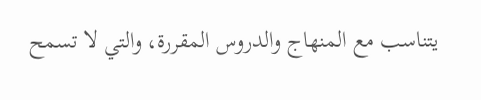يتناسب مع المنهاج والدروس المقررة، والتي لا تسمح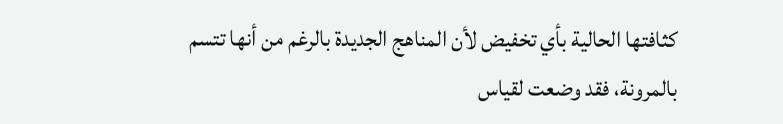كثافتها الحالية بأي تخفيض لأن المناهج الجديدة بالرغم من أنها تتسم بالمرونة، فقد وضعت لقياس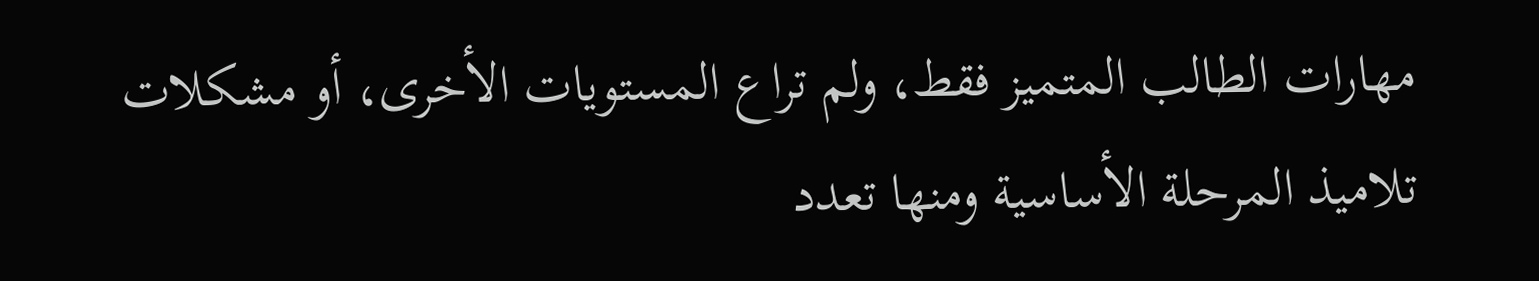مهارات الطالب المتميز فقط، ولم تراع المستويات الأخرى، أو مشكلات تلاميذ المرحلة الأساسية ومنها تعدد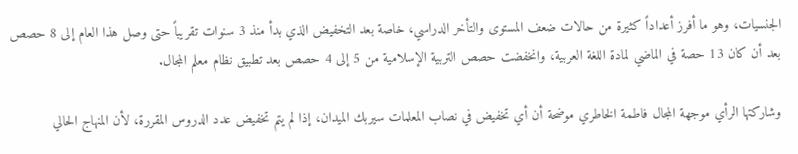الجنسيات، وهو ما أفرز أعداداً كثيرة من حالات ضعف المستوى والتأخر الدراسي، خاصة بعد التخفيض الذي بدأ منذ 3 سنوات تقريباً حتى وصل هذا العام إلى 8 حصص بعد أن كان 13 حصة في الماضي لمادة اللغة العربية، وانخفضت حصص التربية الإسلامية من 5 إلى 4 حصص بعد تطبيق نظام معلم المجال.

وشاركتها الرأي موجهة المجال فاطمة الخاطري موضحة أن أي تخفيض في نصاب المعلمات سيربك الميدان، إذا لم يتم تخفيض عدد الدروس المقررة، لأن المنهاج الحالي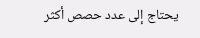يحتاج إلى عدد حصص أكثر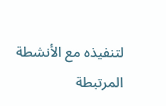لتنفيذه مع الأنشطة المرتبطة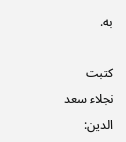به.

كتبت نجلاء سعد الدين: